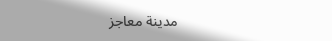مدينة معاجز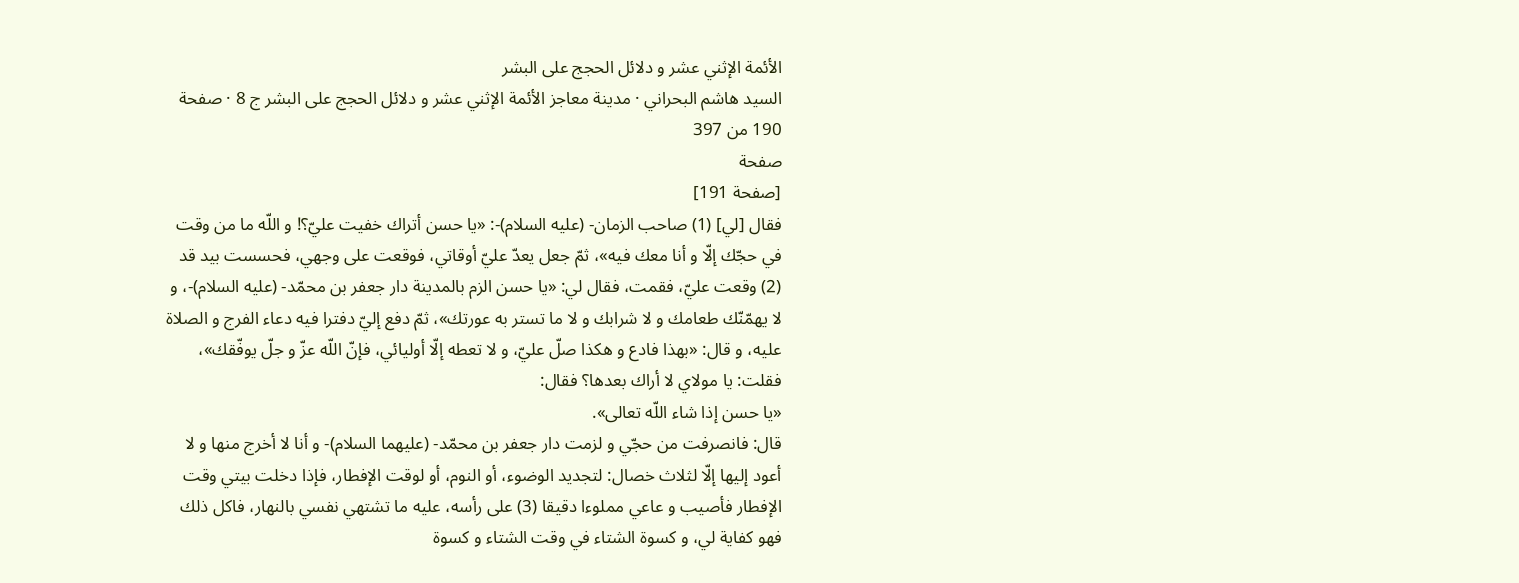الأئمة الإثني عشر و دلائل الحجج على البشر
السيد هاشم البحراني · مدينة معاجز الأئمة الإثني عشر و دلائل الحجج على البشر ج 8 · صفحة 190 من 397
صفحة
[صفحة 191]
فقال [لي] (1) صاحب الزمان- (عليه السلام)-: «يا حسن أتراك خفيت عليّ؟! و اللّه ما من وقت في حجّك إلّا و أنا معك فيه»، ثمّ جعل يعدّ عليّ أوقاتي، فوقعت على وجهي، فحسست بيد قد (2) وقعت عليّ، فقمت، فقال لي: «يا حسن الزم بالمدينة دار جعفر بن محمّد- (عليه السلام)-، و لا يهمّنّك طعامك و لا شرابك و لا ما تستر به عورتك»، ثمّ دفع إليّ دفترا فيه دعاء الفرج و الصلاة عليه، و قال: «بهذا فادع و هكذا صلّ عليّ، و لا تعطه إلّا أوليائي، فإنّ اللّه عزّ و جلّ يوفّقك»، فقلت: يا مولاي لا أراك بعدها؟ فقال:
«يا حسن إذا شاء اللّه تعالى».
قال: فانصرفت من حجّي و لزمت دار جعفر بن محمّد- (عليهما السلام)- و أنا لا أخرج منها و لا أعود إليها إلّا لثلاث خصال: لتجديد الوضوء، أو النوم، أو لوقت الإفطار، فإذا دخلت بيتي وقت الإفطار فأصيب و عاعي مملوءا دقيقا (3) على رأسه، عليه ما تشتهي نفسي بالنهار، فاكل ذلك فهو كفاية لي، و كسوة الشتاء في وقت الشتاء و كسوة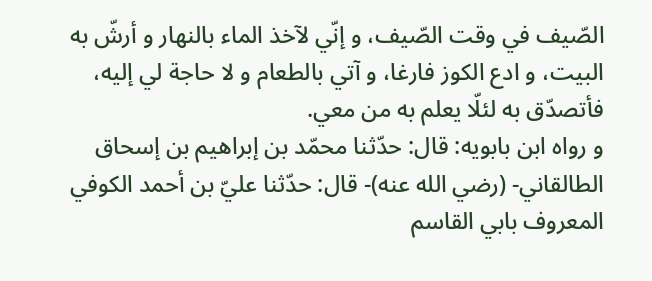الصّيف في وقت الصّيف، و إنّي لآخذ الماء بالنهار و أرشّ به البيت، و ادع الكوز فارغا، و آتي بالطعام و لا حاجة لي إليه، فأتصدّق به لئلّا يعلم به من معي.
و رواه ابن بابويه: قال: حدّثنا محمّد بن إبراهيم بن إسحاق الطالقاني- (رضي الله عنه)- قال: حدّثنا عليّ بن أحمد الكوفي المعروف بابي القاسم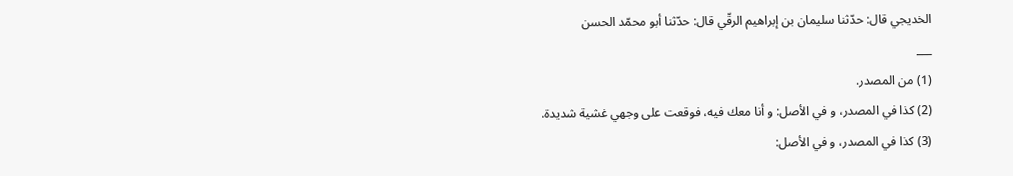الخديجي قال: حدّثنا سليمان بن إبراهيم الرقّي قال: حدّثنا أبو محمّد الحسن
___
(1) من المصدر.
(2) كذا في المصدر، و في الأصل: و أنا معك فيه، فوقعت على وجهي غشية شديدة.
(3) كذا في المصدر، و في الأصل: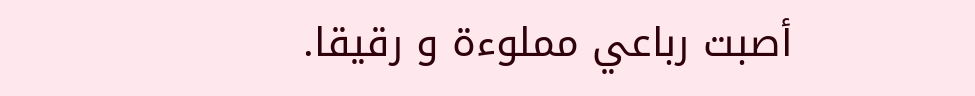أصبت رباعي مملوءة و رقيقا.